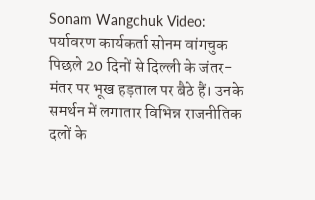Sonam Wangchuk Video: पर्यावरण कार्यकर्ता सोनम वांगचुक पिछले 20 दिनों से दिल्ली के जंतर-मंतर पर भूख हड़ताल पर बैठे हैं। उनके समर्थन में लगातार विभिन्न राजनीतिक दलों के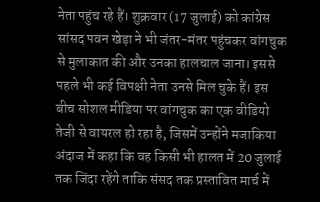नेता पहुंच रहे हैं। शुक्रवार (17 जुलाई) को कांग्रेस सांसद पवन खेड़ा ने भी जंतर-मंतर पहुंचकर वांगचुक से मुलाकात की और उनका हालचाल जाना। इससे पहले भी कई विपक्षी नेता उनसे मिल चुके हैं। इस बीच सोशल मीडिया पर वांगचुक का एक वीडियो तेजी से वायरल हो रहा है, जिसमें उन्होंने मजाकिया अंदाज में कहा कि वह किसी भी हालत में 20 जुलाई तक जिंदा रहेंगे ताकि संसद तक प्रस्तावित मार्च में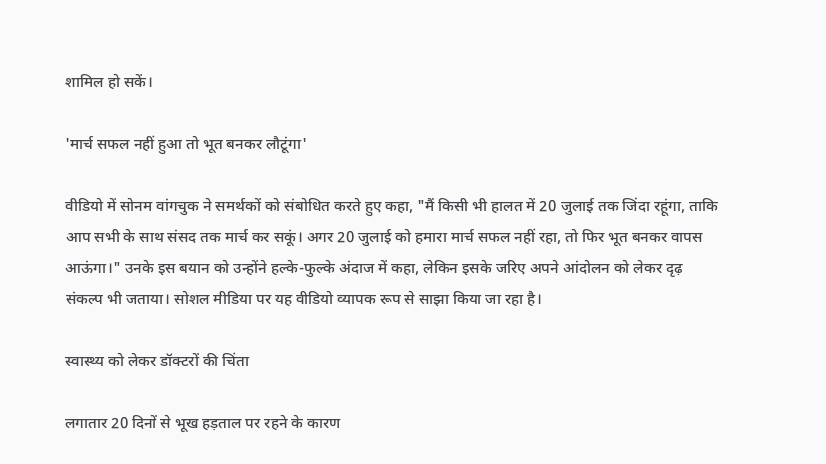शामिल हो सकें।

'मार्च सफल नहीं हुआ तो भूत बनकर लौटूंगा'

वीडियो में सोनम वांगचुक ने समर्थकों को संबोधित करते हुए कहा, "मैं किसी भी हालत में 20 जुलाई तक जिंदा रहूंगा, ताकि आप सभी के साथ संसद तक मार्च कर सकूं। अगर 20 जुलाई को हमारा मार्च सफल नहीं रहा, तो फिर भूत बनकर वापस आऊंगा।" उनके इस बयान को उन्होंने हल्के-फुल्के अंदाज में कहा, लेकिन इसके जरिए अपने आंदोलन को लेकर दृढ़ संकल्प भी जताया। सोशल मीडिया पर यह वीडियो व्यापक रूप से साझा किया जा रहा है।

स्वास्थ्य को लेकर डॉक्टरों की चिंता

लगातार 20 दिनों से भूख हड़ताल पर रहने के कारण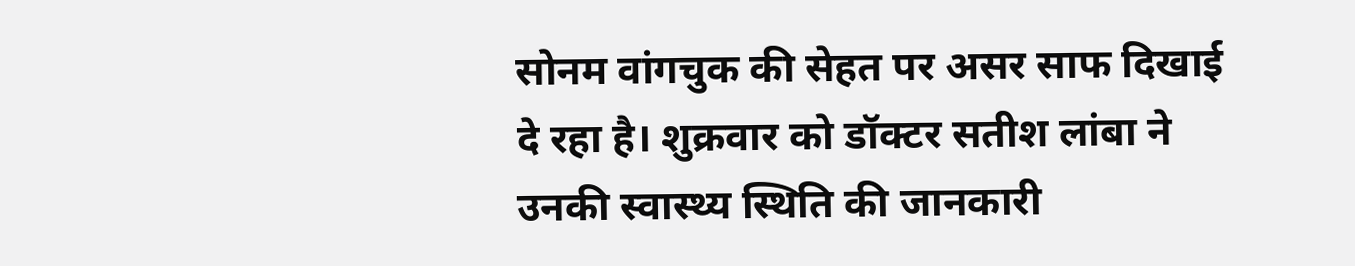सोनम वांगचुक की सेहत पर असर साफ दिखाई दे रहा है। शुक्रवार को डॉक्टर सतीश लांबा ने उनकी स्वास्थ्य स्थिति की जानकारी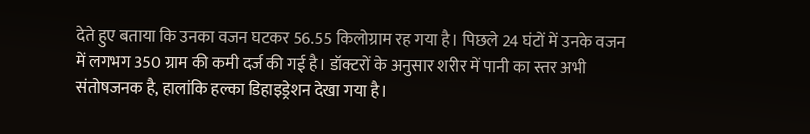देते हुए बताया कि उनका वजन घटकर 56.55 किलोग्राम रह गया है। पिछले 24 घंटों में उनके वजन में लगभग 350 ग्राम की कमी दर्ज की गई है। डॉक्टरों के अनुसार शरीर में पानी का स्तर अभी संतोषजनक है, हालांकि हल्का डिहाइड्रेशन देखा गया है।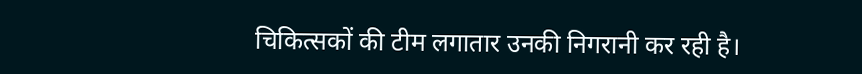चिकित्सकों की टीम लगातार उनकी निगरानी कर रही है।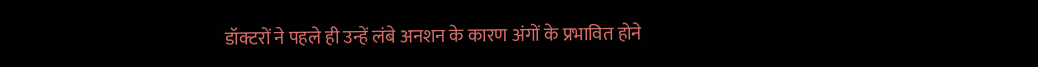डॉक्टरों ने पहले ही उन्हें लंबे अनशन के कारण अंगों के प्रभावित होने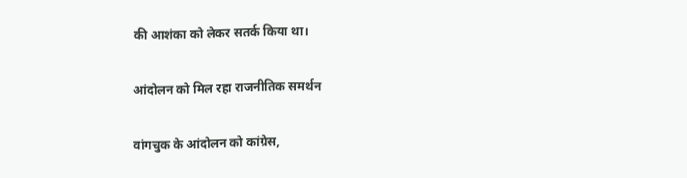की आशंका को लेकर सतर्क किया था।

आंदोलन को मिल रहा राजनीतिक समर्थन

वांगचुक के आंदोलन को कांग्रेस,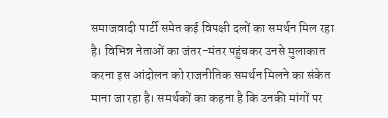समाजवादी पार्टी समेत कई विपक्षी दलों का समर्थन मिल रहा है। विभिन्न नेताओं का जंतर-मंतर पहुंचकर उनसे मुलाकात करना इस आंदोलन को राजनीतिक समर्थन मिलने का संकेत माना जा रहा है। समर्थकों का कहना है कि उनकी मांगों पर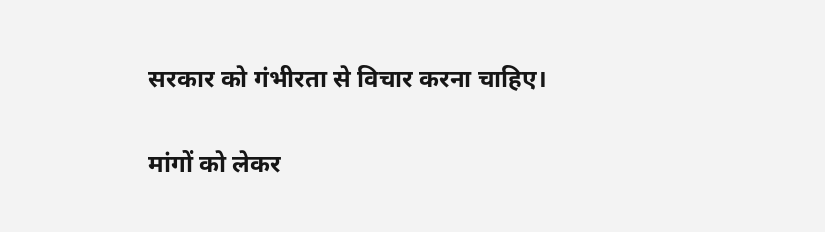सरकार को गंभीरता से विचार करना चाहिए।

मांगों को लेकर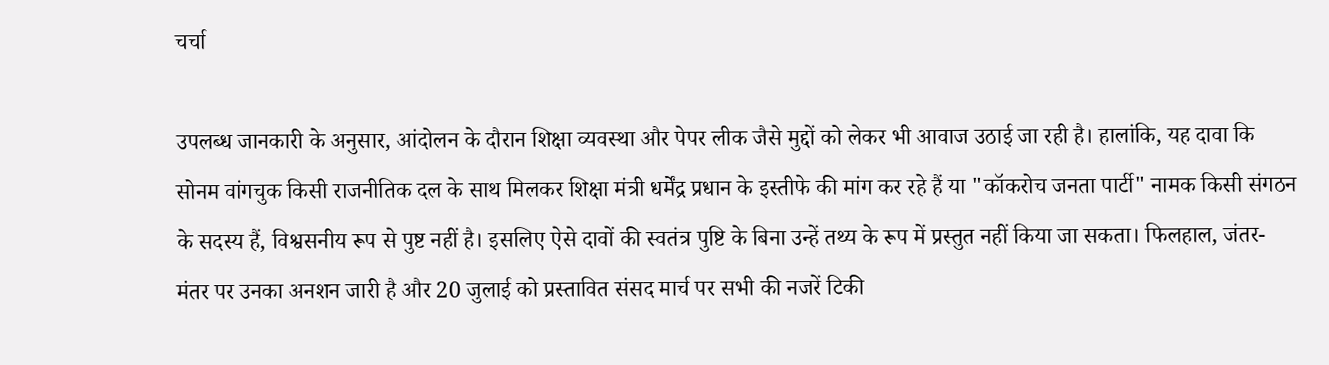चर्चा

उपलब्ध जानकारी के अनुसार, आंदोलन के दौरान शिक्षा व्यवस्था और पेपर लीक जैसे मुद्दों को लेकर भी आवाज उठाई जा रही है। हालांकि, यह दावा कि सोनम वांगचुक किसी राजनीतिक दल के साथ मिलकर शिक्षा मंत्री धर्मेंद्र प्रधान के इस्तीफे की मांग कर रहे हैं या "कॉकरोच जनता पार्टी" नामक किसी संगठन के सदस्य हैं, विश्वसनीय रूप से पुष्ट नहीं है। इसलिए ऐसे दावों की स्वतंत्र पुष्टि के बिना उन्हें तथ्य के रूप में प्रस्तुत नहीं किया जा सकता। फिलहाल, जंतर-मंतर पर उनका अनशन जारी है और 20 जुलाई को प्रस्तावित संसद मार्च पर सभी की नजरें टिकी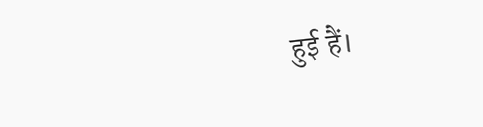हुई हैं।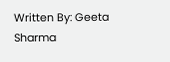Written By: Geeta Sharma